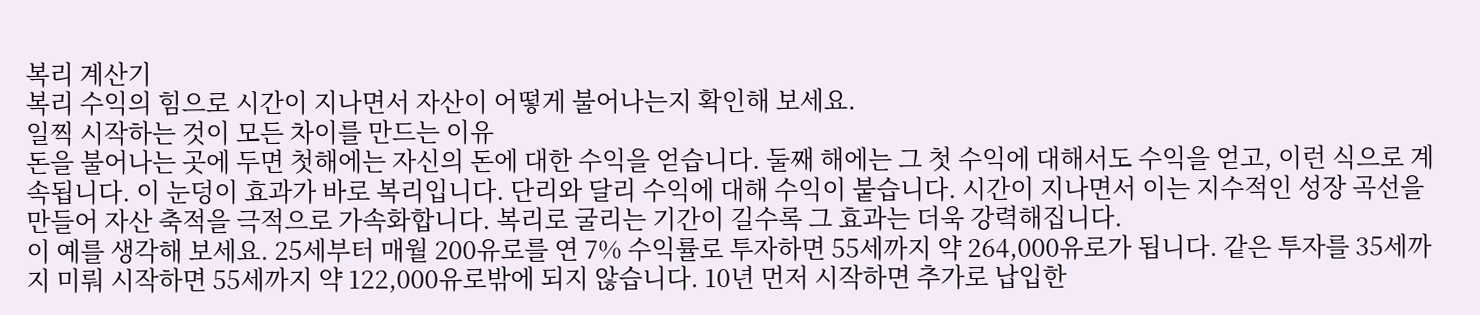복리 계산기
복리 수익의 힘으로 시간이 지나면서 자산이 어떻게 불어나는지 확인해 보세요.
일찍 시작하는 것이 모든 차이를 만드는 이유
돈을 불어나는 곳에 두면 첫해에는 자신의 돈에 대한 수익을 얻습니다. 둘째 해에는 그 첫 수익에 대해서도 수익을 얻고, 이런 식으로 계속됩니다. 이 눈덩이 효과가 바로 복리입니다. 단리와 달리 수익에 대해 수익이 붙습니다. 시간이 지나면서 이는 지수적인 성장 곡선을 만들어 자산 축적을 극적으로 가속화합니다. 복리로 굴리는 기간이 길수록 그 효과는 더욱 강력해집니다.
이 예를 생각해 보세요. 25세부터 매월 200유로를 연 7% 수익률로 투자하면 55세까지 약 264,000유로가 됩니다. 같은 투자를 35세까지 미뤄 시작하면 55세까지 약 122,000유로밖에 되지 않습니다. 10년 먼저 시작하면 추가로 납입한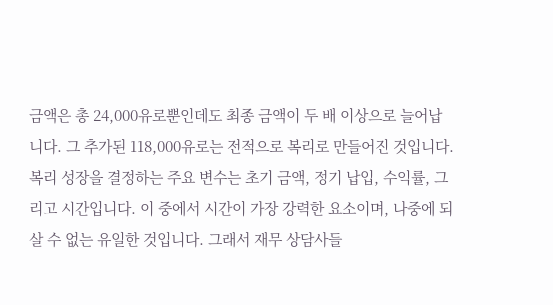금액은 총 24,000유로뿐인데도 최종 금액이 두 배 이상으로 늘어납니다. 그 추가된 118,000유로는 전적으로 복리로 만들어진 것입니다.
복리 성장을 결정하는 주요 변수는 초기 금액, 정기 납입, 수익률, 그리고 시간입니다. 이 중에서 시간이 가장 강력한 요소이며, 나중에 되살 수 없는 유일한 것입니다. 그래서 재무 상담사들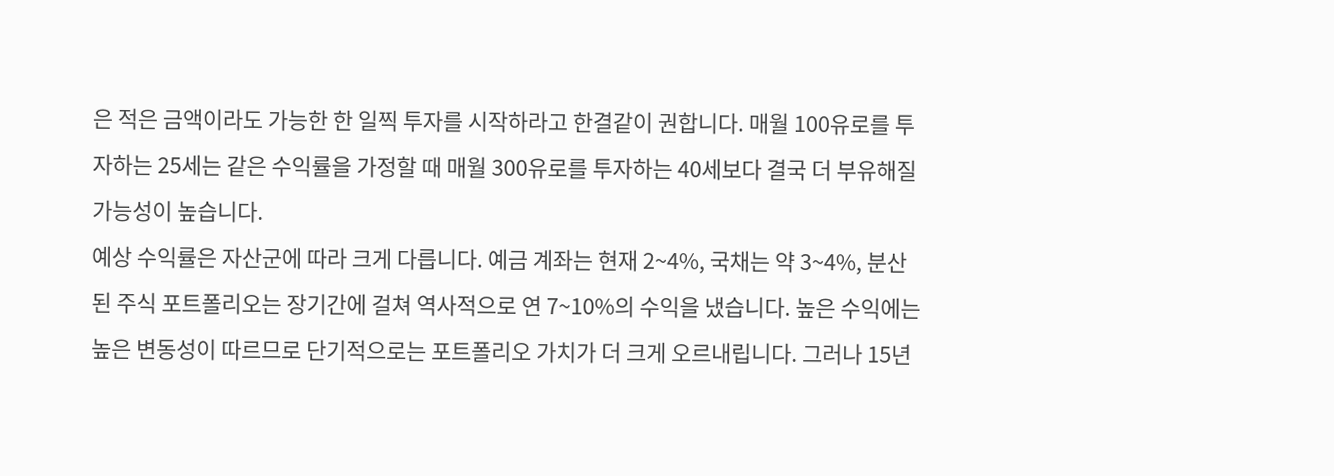은 적은 금액이라도 가능한 한 일찍 투자를 시작하라고 한결같이 권합니다. 매월 100유로를 투자하는 25세는 같은 수익률을 가정할 때 매월 300유로를 투자하는 40세보다 결국 더 부유해질 가능성이 높습니다.
예상 수익률은 자산군에 따라 크게 다릅니다. 예금 계좌는 현재 2~4%, 국채는 약 3~4%, 분산된 주식 포트폴리오는 장기간에 걸쳐 역사적으로 연 7~10%의 수익을 냈습니다. 높은 수익에는 높은 변동성이 따르므로 단기적으로는 포트폴리오 가치가 더 크게 오르내립니다. 그러나 15년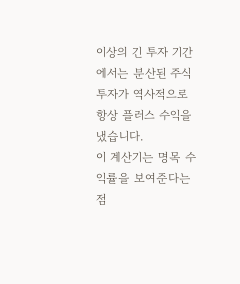이상의 긴 투자 기간에서는 분산된 주식 투자가 역사적으로 항상 플러스 수익을 냈습니다.
이 계산기는 명목 수익률을 보여준다는 점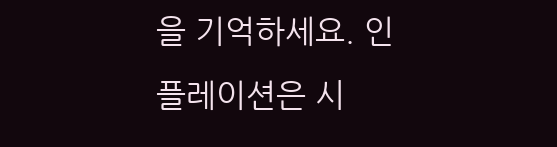을 기억하세요. 인플레이션은 시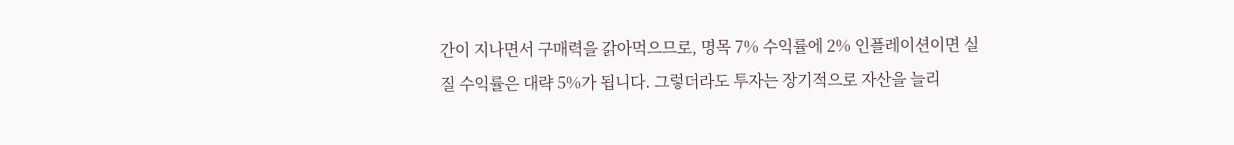간이 지나면서 구매력을 갉아먹으므로, 명목 7% 수익률에 2% 인플레이션이면 실질 수익률은 대략 5%가 됩니다. 그렇더라도 투자는 장기적으로 자산을 늘리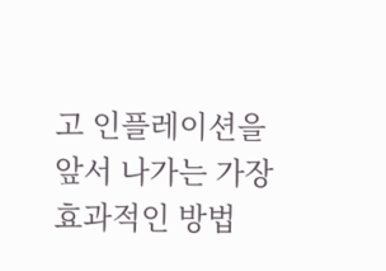고 인플레이션을 앞서 나가는 가장 효과적인 방법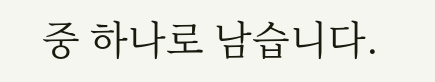중 하나로 남습니다.